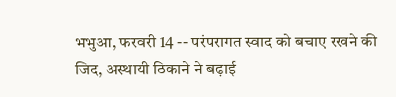भभुआ, फरवरी 14 -- परंपरागत स्वाद को बचाए रखने की जिद, अस्थायी ठिकाने ने बढ़ाई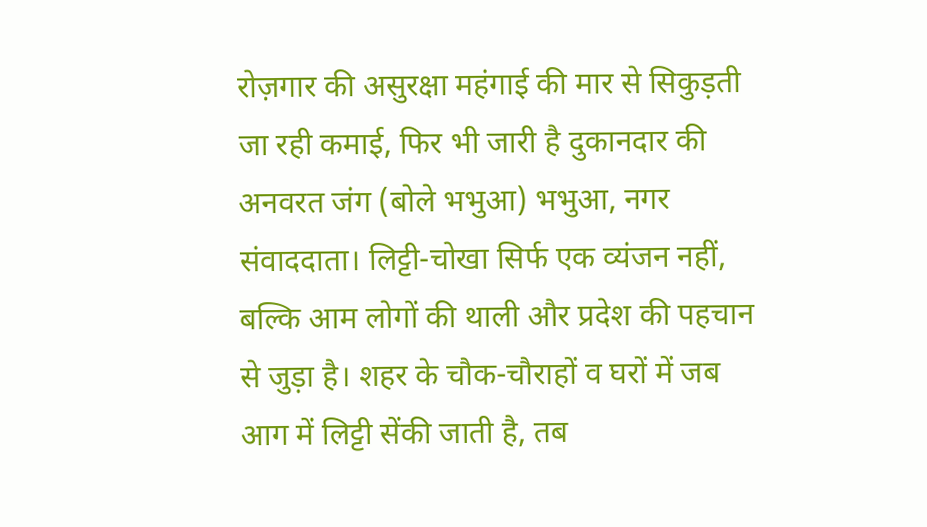रोज़गार की असुरक्षा महंगाई की मार से सिकुड़ती जा रही कमाई, फिर भी जारी है दुकानदार की अनवरत जंग (बोले भभुआ) भभुआ, नगर संवाददाता। लिट्टी-चोखा सिर्फ एक व्यंजन नहीं, बल्कि आम लोगों की थाली और प्रदेश की पहचान से जुड़ा है। शहर के चौक-चौराहों व घरों में जब आग में लिट्टी सेंकी जाती है, तब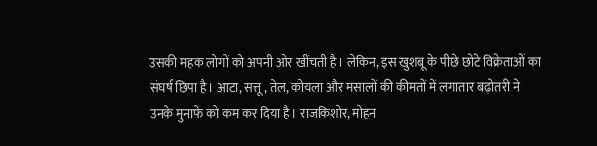उसकी महक लोगों को अपनी ओर खींचती है। लेकिन, इस खुशबू के पीछे छोटे विक्रेताओं का संघर्ष छिपा है। आटा, सत्तू, तेल, कोयला और मसालों की कीमतों में लगातार बढ़ोतरी ने उनके मुनाफे को कम कर दिया है। राजकिशोर, मोहन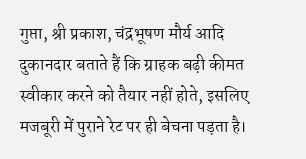गुप्ता, श्री प्रकाश, चंद्रभूषण मौर्य आदि दुकानदार बताते हैं कि ग्राहक बढ़ी कीमत स्वीकार करने को तैयार नहीं होते, इसलिए मजबूरी में पुराने रेट पर ही बेचना पड़ता है।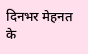दिनभर मेहनत के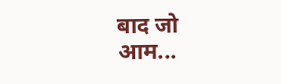बाद जो आम...